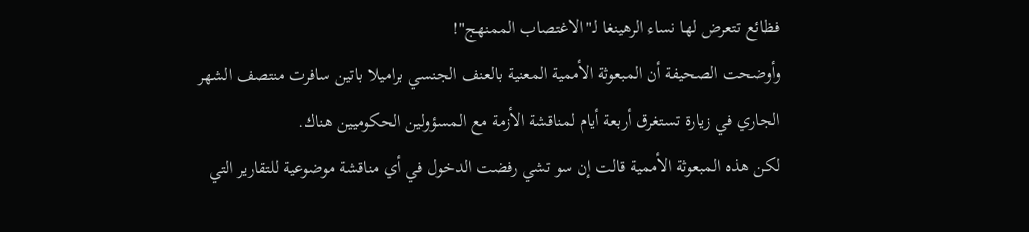فظائع تتعرض لها نساء الرهينغا لـ"الاغتصاب الممنهج"!
وأوضحت الصحيفة أن المبعوثة الأممية المعنية بالعنف الجنسي براميلا باتين سافرت منتصف الشهر الجاري في زيارة تستغرق أربعة أيام لمناقشة الأزمة مع المسؤولين الحكوميين هناك.
لكن هذه المبعوثة الأممية قالت إن سو تشي رفضت الدخول في أي مناقشة موضوعية للتقارير التي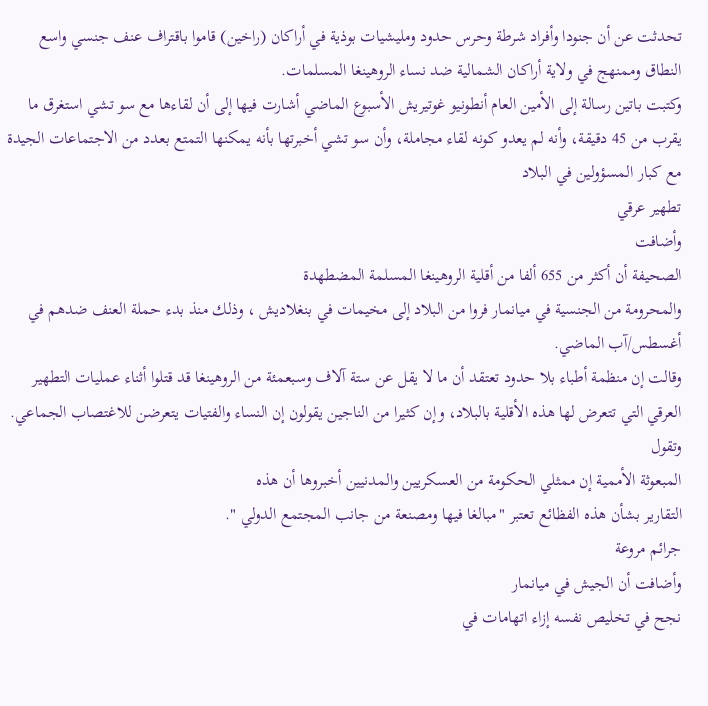تحدثت عن أن جنودا وأفراد شرطة وحرس حدود ومليشيات بوذية في أراكان (راخين) قاموا باقتراف عنف جنسي واسع النطاق وممنهج في ولاية أراكان الشمالية ضد نساء الروهينغا المسلمات.
وكتبت باتين رسالة إلى الأمين العام أنطونيو غوتيريش الأسبوع الماضي أشارت فيها إلى أن لقاءها مع سو تشي استغرق ما يقرب من 45 دقيقة، وأنه لم يعدو كونه لقاء مجاملة، وأن سو تشي أخبرتها بأنه يمكنها التمتع بعدد من الاجتماعات الجيدة مع كبار المسؤولين في البلاد
تطهير عرقي
وأضافت
الصحيفة أن أكثر من 655 ألفا من أقلية الروهينغا المسلمة المضطهدة
والمحرومة من الجنسية في ميانمار فروا من البلاد إلى مخيمات في بنغلاديش ، وذلك منذ بدء حملة العنف ضدهم في أغسطس/آب الماضي.
وقالت إن منظمة أطباء بلا حدود تعتقد أن ما لا يقل عن ستة آلاف وسبعمئة من الروهينغا قد قتلوا أثناء عمليات التطهير العرقي التي تتعرض لها هذه الأقلية بالبلاد، وإن كثيرا من الناجين يقولون إن النساء والفتيات يتعرضن للاغتصاب الجماعي.
وتقول
المبعوثة الأممية إن ممثلي الحكومة من العسكريين والمدنيين أخبروها أن هذه
التقارير بشأن هذه الفظائع تعتبر "مبالغا فيها ومصنعة من جانب المجتمع الدولي ".
جرائم مروعة
وأضافت أن الجيش في ميانمار
نجح في تخليص نفسه إزاء اتهامات في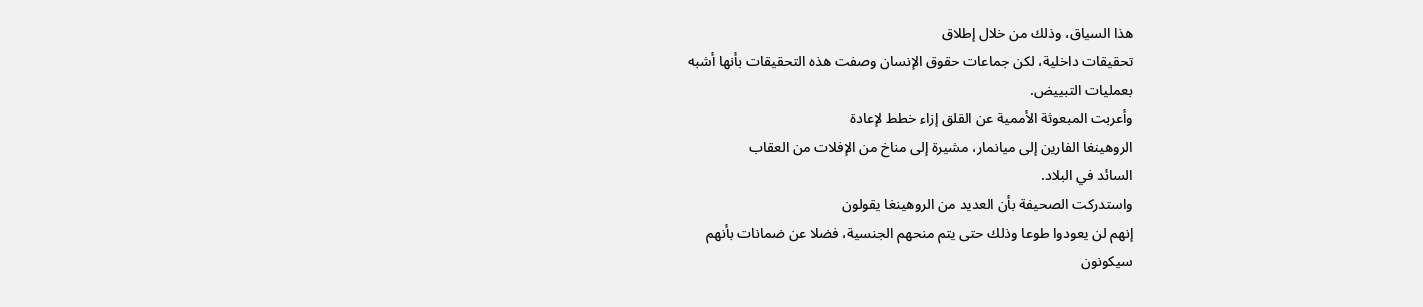هذا السياق، وذلك من خلال إطلاق
تحقيقات داخلية، لكن جماعات حقوق الإنسان وصفت هذه التحقيقات بأنها أشبه
بعمليات التبييض.
وأعربت المبعوثة الأممية عن القلق إزاء خطط لإعادة
الروهينغا الفارين إلى ميانمار، مشيرة إلى مناخ من الإفلات من العقاب
السائد في البلاد.
واستدركت الصحيفة بأن العديد من الروهينغا يقولون
إنهم لن يعودوا طوعا وذلك حتى يتم منحهم الجنسية، فضلا عن ضمانات بأنهم
سيكونون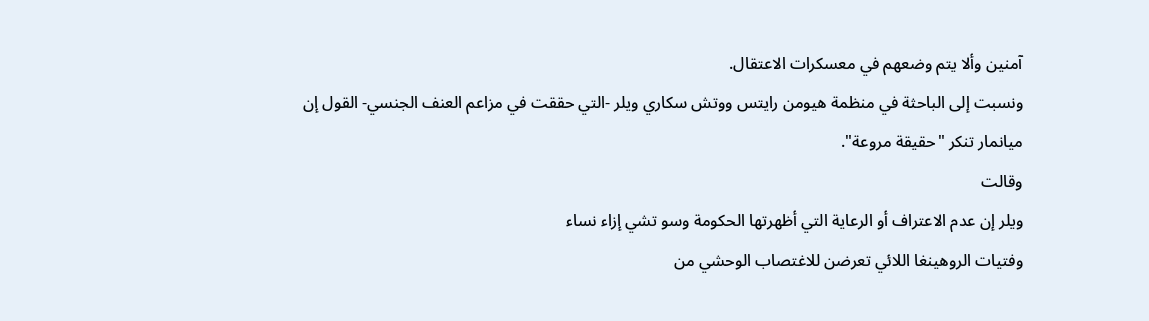آمنين وألا يتم وضعهم في معسكرات الاعتقال.
ونسبت إلى الباحثة في منظمة هيومن رايتس ووتش سكاري ويلر -التي حققت في مزاعم العنف الجنسي- القول إن ميانمار تنكر "حقيقة مروعة".
وقالت
ويلر إن عدم الاعتراف أو الرعاية التي أظهرتها الحكومة وسو تشي إزاء نساء
وفتيات الروهينغا اللائي تعرضن للاغتصاب الوحشي من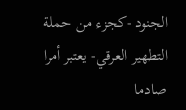الجنود -كجزء من حملة
التطهير العرقي- يعتبر أمرا صادما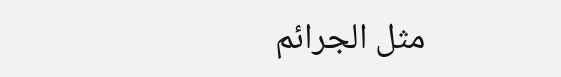مثل الجرائم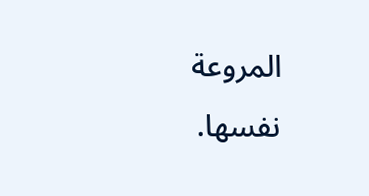المروعة نفسها.